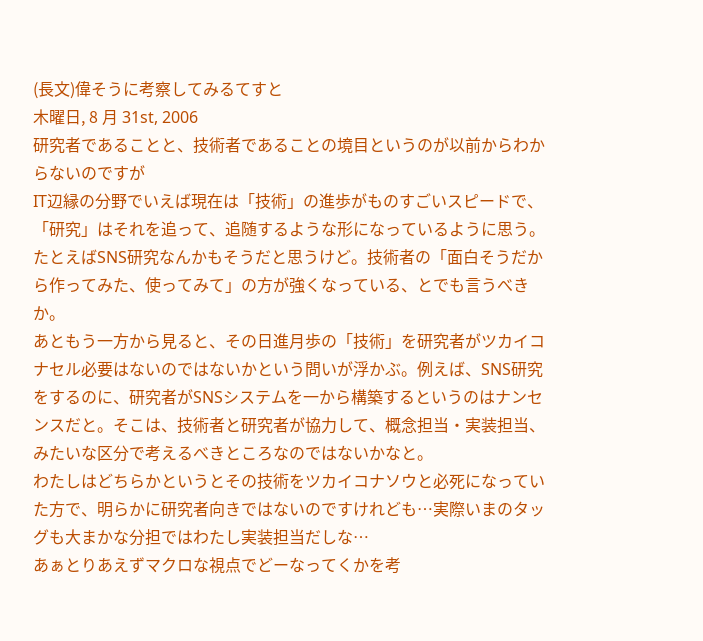(長文)偉そうに考察してみるてすと
木曜日, 8 月 31st, 2006
研究者であることと、技術者であることの境目というのが以前からわからないのですが
IT辺縁の分野でいえば現在は「技術」の進歩がものすごいスピードで、「研究」はそれを追って、追随するような形になっているように思う。たとえばSNS研究なんかもそうだと思うけど。技術者の「面白そうだから作ってみた、使ってみて」の方が強くなっている、とでも言うべきか。
あともう一方から見ると、その日進月歩の「技術」を研究者がツカイコナセル必要はないのではないかという問いが浮かぶ。例えば、SNS研究をするのに、研究者がSNSシステムを一から構築するというのはナンセンスだと。そこは、技術者と研究者が協力して、概念担当・実装担当、みたいな区分で考えるべきところなのではないかなと。
わたしはどちらかというとその技術をツカイコナソウと必死になっていた方で、明らかに研究者向きではないのですけれども…実際いまのタッグも大まかな分担ではわたし実装担当だしな…
あぁとりあえずマクロな視点でどーなってくかを考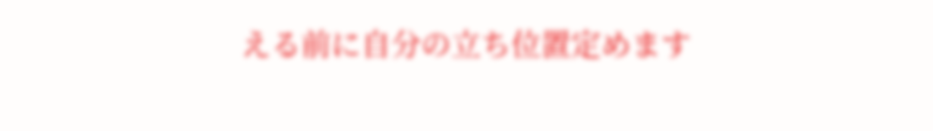える前に自分の立ち位置定めます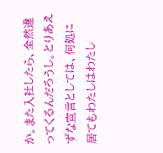か。また入社したら、全然違ってくるんだろうし。とりあえずな宣言としては、何処に居てもわたしはわたし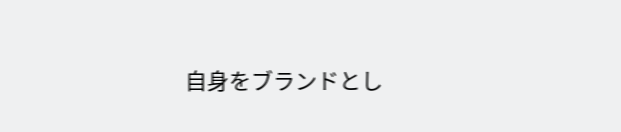自身をブランドとし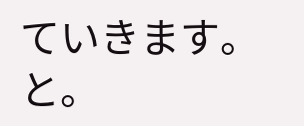ていきます。と。